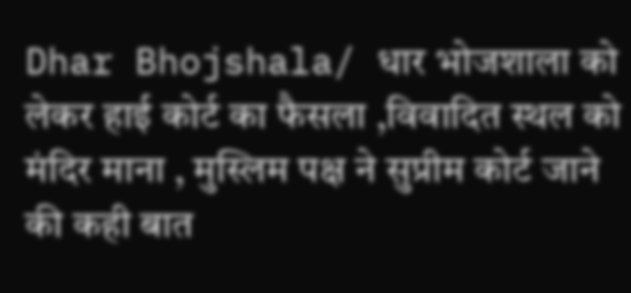Dhar Bhojshala/ धार भोजशाला को लेकर हाई कोर्ट का फैसला ,विवादित स्थल को मंदिर माना , मुस्लिम पक्ष ने सुप्रीम कोर्ट जाने की कही बात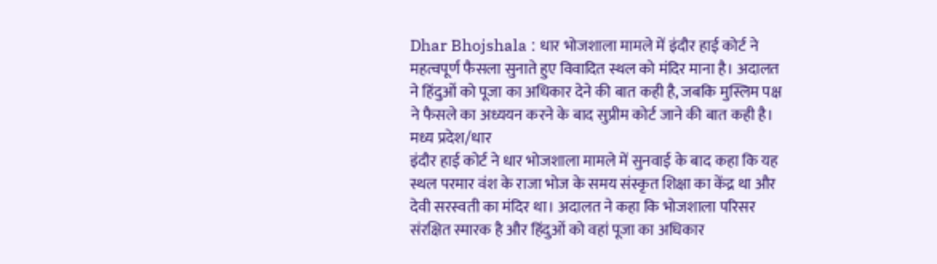Dhar Bhojshala : धार भोजशाला मामले में इंदौर हाई कोर्ट ने महत्वपूर्ण फैसला सुनाते हुए विवादित स्थल को मंदिर माना है। अदालत ने हिंदुओं को पूजा का अधिकार देने की बात कही है, जबकि मुस्लिम पक्ष ने फैसले का अध्ययन करने के बाद सुप्रीम कोर्ट जाने की बात कही है।
मध्य प्रदेश/धार
इंदौर हाई कोर्ट ने धार भोजशाला मामले में सुनवाई के बाद कहा कि यह स्थल परमार वंश के राजा भोज के समय संस्कृत शिक्षा का केंद्र था और देवी सरस्वती का मंदिर था। अदालत ने कहा कि भोजशाला परिसर संरक्षित स्मारक है और हिंदुओं को वहां पूजा का अधिकार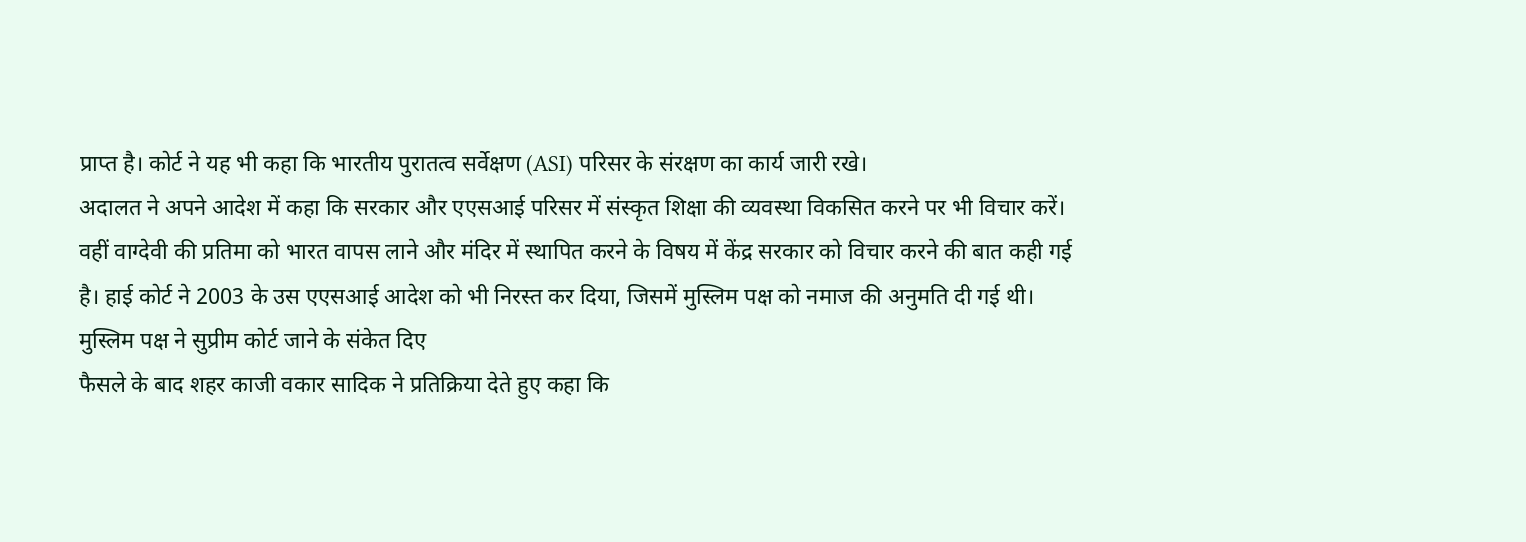प्राप्त है। कोर्ट ने यह भी कहा कि भारतीय पुरातत्व सर्वेक्षण (ASI) परिसर के संरक्षण का कार्य जारी रखे।
अदालत ने अपने आदेश में कहा कि सरकार और एएसआई परिसर में संस्कृत शिक्षा की व्यवस्था विकसित करने पर भी विचार करें। वहीं वाग्देवी की प्रतिमा को भारत वापस लाने और मंदिर में स्थापित करने के विषय में केंद्र सरकार को विचार करने की बात कही गई है। हाई कोर्ट ने 2003 के उस एएसआई आदेश को भी निरस्त कर दिया, जिसमें मुस्लिम पक्ष को नमाज की अनुमति दी गई थी।
मुस्लिम पक्ष ने सुप्रीम कोर्ट जाने के संकेत दिए
फैसले के बाद शहर काजी वकार सादिक ने प्रतिक्रिया देते हुए कहा कि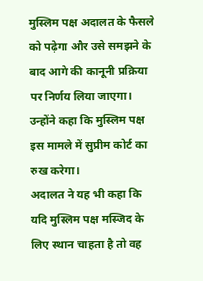मुस्लिम पक्ष अदालत के फैसले को पढ़ेगा और उसे समझने के बाद आगे की कानूनी प्रक्रिया पर निर्णय लिया जाएगा। उन्होंने कहा कि मुस्लिम पक्ष इस मामले में सुप्रीम कोर्ट का रुख करेगा।
अदालत ने यह भी कहा कि यदि मुस्लिम पक्ष मस्जिद के लिए स्थान चाहता है तो वह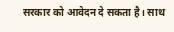सरकार को आवेदन दे सकता है। साथ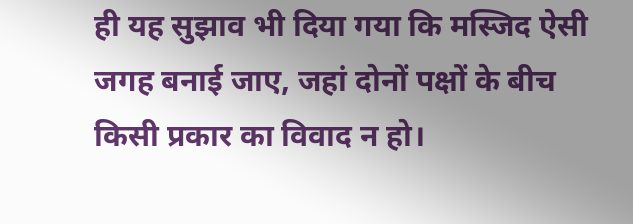ही यह सुझाव भी दिया गया कि मस्जिद ऐसी जगह बनाई जाए, जहां दोनों पक्षों के बीच किसी प्रकार का विवाद न हो।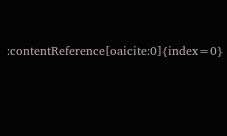:contentReference[oaicite:0]{index=0}